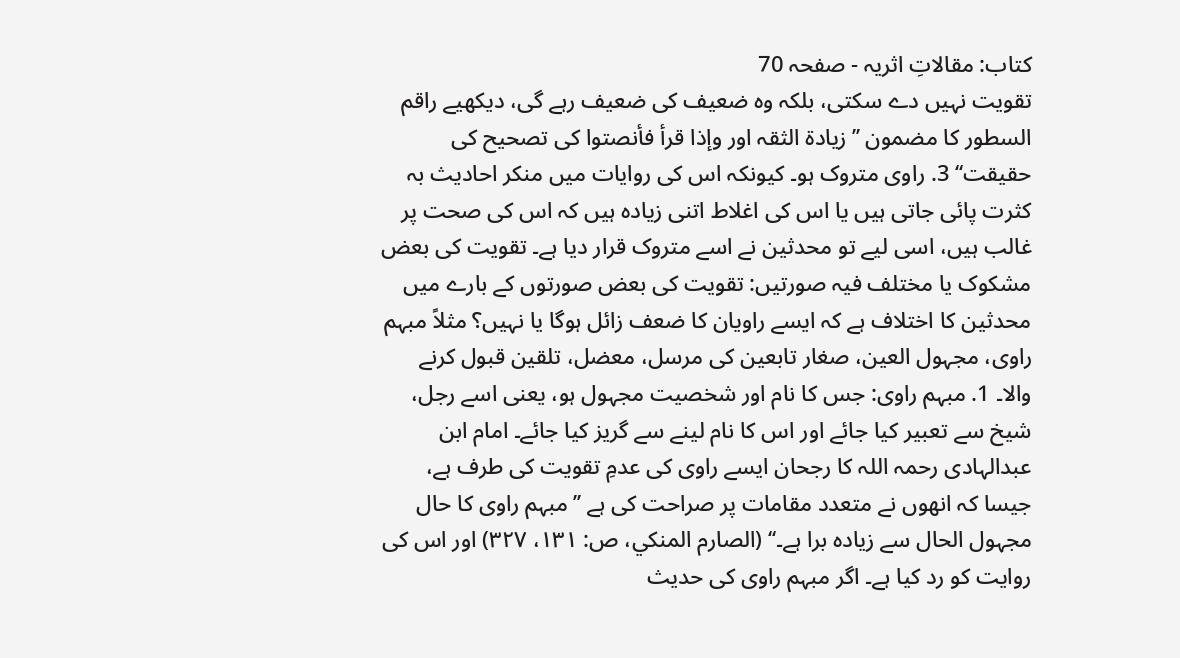کتاب: مقالاتِ اثریہ - صفحہ 70
تقویت نہیں دے سکتی، بلکہ وہ ضعیف کی ضعیف رہے گی، دیکھیے راقم السطور کا مضمون ’’زیادۃ الثقہ اور وإذا قرأ فأنصتوا کی تصحیح کی حقیقت‘‘ 3. راوی متروک ہو۔ کیونکہ اس کی روایات میں منکر احادیث بہ کثرت پائی جاتی ہیں یا اس کی اغلاط اتنی زیادہ ہیں کہ اس کی صحت پر غالب ہیں، اسی لیے تو محدثین نے اسے متروک قرار دیا ہے۔ تقویت کی بعض مشکوک یا مختلف فیہ صورتیں: تقویت کی بعض صورتوں کے بارے میں محدثین کا اختلاف ہے کہ ایسے راویان کا ضعف زائل ہوگا یا نہیں؟ مثلاً مبہم راوی، مجہول العین، صغار تابعین کی مرسل، معضل، تلقین قبول کرنے والا۔ 1. مبہم راوی: جس کا نام اور شخصیت مجہول ہو، یعنی اسے رجل، شیخ سے تعبیر کیا جائے اور اس کا نام لینے سے گریز کیا جائے۔ امام ابن عبدالہادی رحمہ اللہ کا رجحان ایسے راوی کی عدمِ تقویت کی طرف ہے، جیسا کہ انھوں نے متعدد مقامات پر صراحت کی ہے ’’مبہم راوی کا حال مجہول الحال سے زیادہ برا ہے۔‘‘ (الصارم المنکي، ص: ۱۳۱، ۳۲۷) اور اس کی روایت کو رد کیا ہے۔ اگر مبہم راوی کی حدیث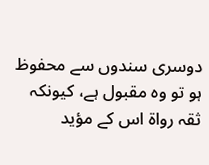دوسری سندوں سے محفوظ ہو تو وہ مقبول ہے، کیونکہ ثقہ رواۃ اس کے مؤید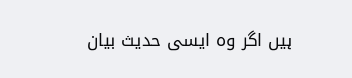ہیں اگر وہ ایسی حدیث بیان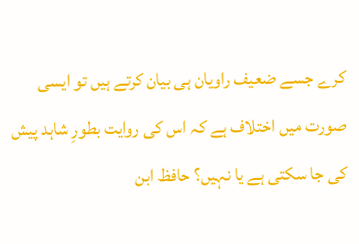کرے جسے ضعیف راویان ہی بیان کرتے ہیں تو ایسی صورت میں اختلاف ہے کہ اس کی روایت بطورِ شاہد پیش کی جا سکتی ہے یا نہیں؟ حافظ ابن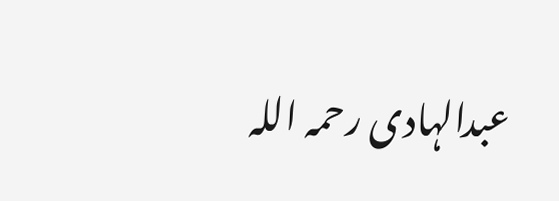عبدالہادی رحمہ اللہ